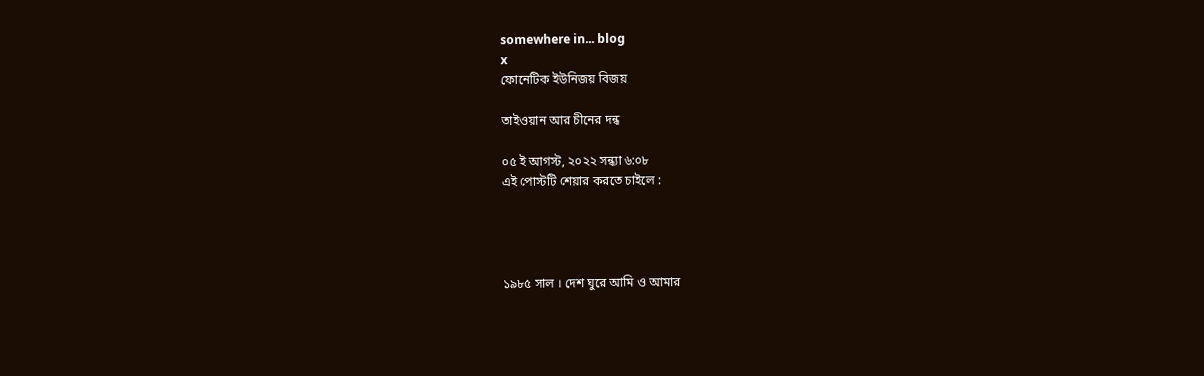somewhere in... blog
x
ফোনেটিক ইউনিজয় বিজয়

তাইওয়ান আর চীনের দন্ধ

০৫ ই আগস্ট, ২০২২ সন্ধ্যা ৬:০৮
এই পোস্টটি শেয়ার করতে চাইলে :




১৯৮৫ সাল । দেশ ঘুরে আমি ও আমার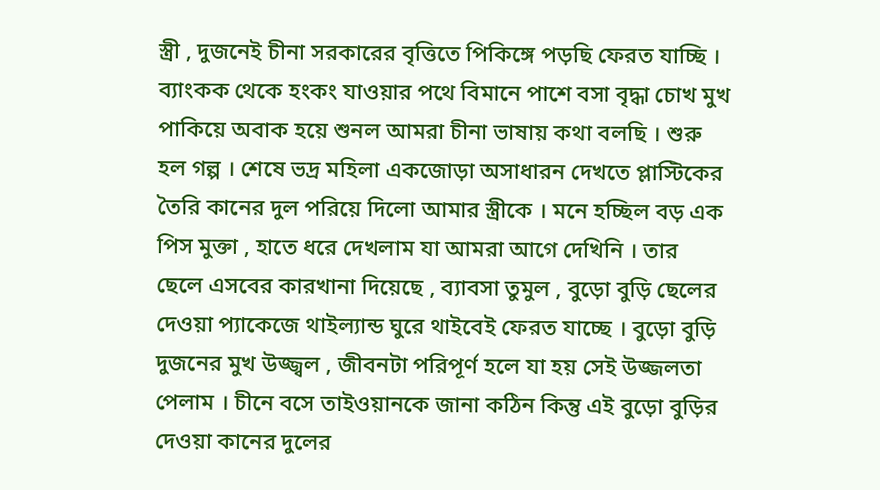স্ত্রী , দুজনেই চীনা সরকারের বৃত্তিতে পিকিঙ্গে পড়ছি ফেরত যাচ্ছি । ব্যাংকক থেকে হংকং যাওয়ার পথে বিমানে পাশে বসা বৃদ্ধা চোখ মুখ পাকিয়ে অবাক হয়ে শুনল আমরা চীনা ভাষায় কথা বলছি । শুরু হল গল্প । শেষে ভদ্র মহিলা একজোড়া অসাধারন দেখতে প্লাস্টিকের তৈরি কানের দুল পরিয়ে দিলো আমার স্ত্রীকে । মনে হচ্ছিল বড় এক পিস মুক্তা , হাতে ধরে দেখলাম যা আমরা আগে দেখিনি । তার ছেলে এসবের কারখানা দিয়েছে , ব্যাবসা তুমুল , বুড়ো বুড়ি ছেলের দেওয়া প্যাকেজে থাইল্যান্ড ঘুরে থাইবেই ফেরত যাচ্ছে । বুড়ো বুড়ি দুজনের মুখ উজ্জ্বল , জীবনটা পরিপূর্ণ হলে যা হয় সেই উজ্জলতা পেলাম । চীনে বসে তাইওয়ানকে জানা কঠিন কিন্তু এই বুড়ো বুড়ির দেওয়া কানের দুলের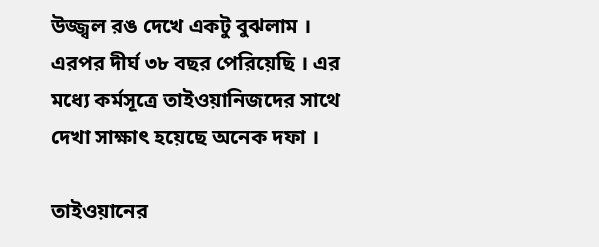উজ্জ্বল রঙ দেখে একটু বুঝলাম । এরপর দীর্ঘ ৩৮ বছর পেরিয়েছি । এর মধ্যে কর্মসূত্রে তাইওয়ানিজদের সাথে দেখা সাক্ষাৎ হয়েছে অনেক দফা ।

তাইওয়ানের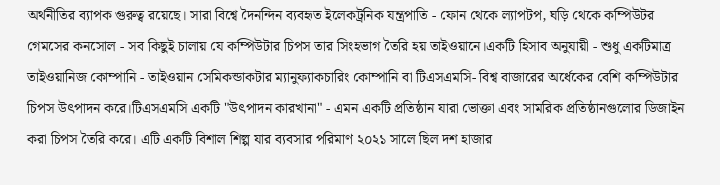অর্থনীতির ব্যাপক গুরুত্ব রয়েছে। সারা বিশ্বে দৈনন্দিন ব্যবহৃত ইলেকট্রনিক যন্ত্রপাতি - ফোন থেকে ল্যাপটপ, ঘড়ি থেকে কম্পিউটর গেমসের কনসোল - সব কিছুই চালায় যে কম্পিউটার চিপস তার সিংহভাগ তৈরি হয় তাইওয়ানে।একটি হিসাব অনুযায়ী - শুধু একটিমাত্র তাইওয়ানিজ কোম্পানি - তাইওয়ান সেমিকন্ডাকটার ম্যানুফ্যাকচারিং কোম্পানি বা টিএসএমসি- বিশ্ব বাজারের অর্ধেকের বেশি কম্পিউটার চিপস উৎপাদন করে।টিএসএমসি একটি "উৎপাদন কারখানা" - এমন একটি প্রতিষ্ঠান যারা ভোক্তা এবং সামরিক প্রতিষ্ঠানগুলোর ডিজাইন করা চিপস তৈরি করে। এটি একটি বিশাল শিল্প যার ব্যবসার পরিমাণ ২০২১ সালে ছিল দশ হাজার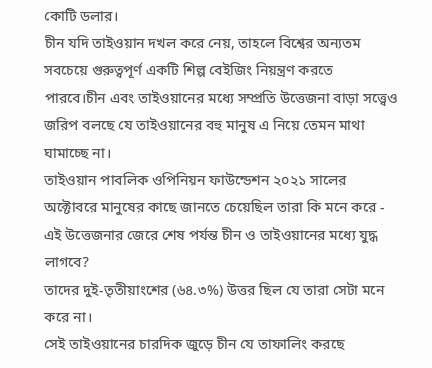কোটি ডলার।
চীন যদি তাইওয়ান দখল করে নেয়, তাহলে বিশ্বের অন্যতম সবচেয়ে গুরুত্বপূর্ণ একটি শিল্প বেইজিং নিয়ন্ত্রণ করতে পারবে।চীন এবং তাইওয়ানের মধ্যে সম্প্রতি উত্তেজনা বাড়া সত্ত্বেও জরিপ বলছে যে তাইওয়ানের বহু মানুষ এ নিয়ে তেমন মাথা ঘামাচ্ছে না।
তাইওয়ান পাবলিক ওপিনিয়ন ফাউন্ডেশন ২০২১ সালের অক্টোবরে মানুষের কাছে জানতে চেয়েছিল তারা কি মনে করে - এই উত্তেজনার জেরে শেষ পর্যন্ত চীন ও তাইওয়ানের মধ্যে যুদ্ধ লাগবে?
তাদের দুই-তৃতীয়াংশের (৬৪.৩%) উত্তর ছিল যে তারা সেটা মনে করে না।
সেই তাইওয়ানের চারদিক জুড়ে চীন যে তাফালিং করছে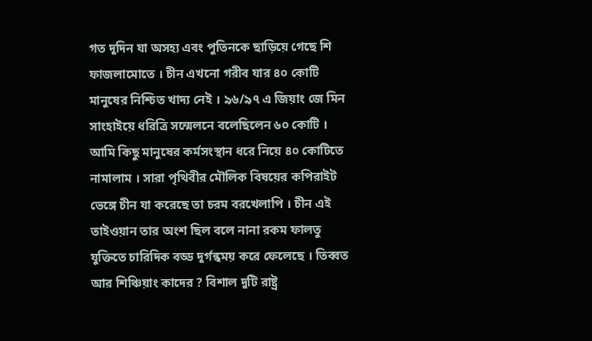গত দুদিন যা অসহ্য এবং পুতিনকে ছাড়িয়ে গেছে শি ফাজলামোতে । চীন এখনো গরীব যার ৪০ কোটি মানুষের নিশ্চিত খাদ্য নেই । ৯৬/৯৭ এ জিয়াং জে মিন সাংহাইয়ে ধরিত্রি সন্মেলনে বলেছিলেন ৬০ কোটি । আমি কিছু মানুষের কর্মসংস্থান ধরে নিয়ে ৪০ কোটিতে নামালাম । সারা পৃথিবীর মৌলিক বিষয়ের কপিরাইট ভেঙ্গে চীন যা করেছে তা চরম বরখেলাপি । চীন এই তাইওয়ান তার অংশ ছিল বলে নানা রকম ফালতু যুক্তিতে চারিদিক বড্ড দুর্গন্ধময় করে ফেলেছে । তিব্বত আর শিঞ্চিয়াং কাদের ? বিশাল দুটি রাষ্ট্র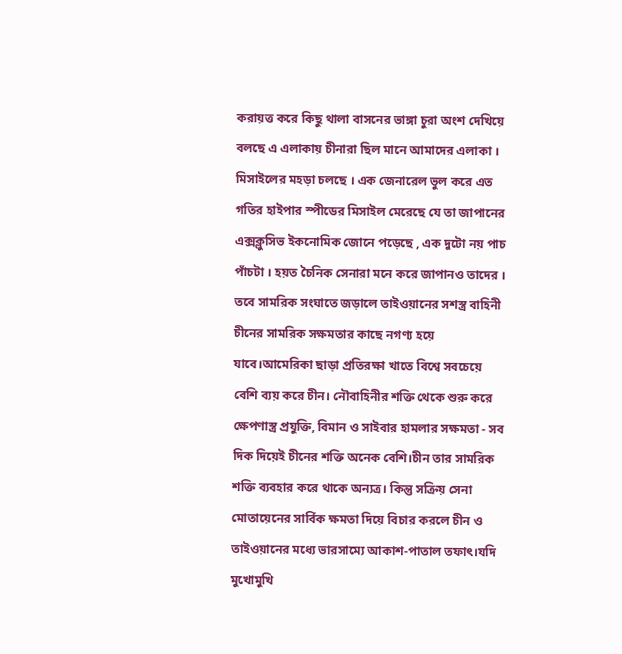করায়ত্ত করে কিছু থালা বাসনের ভাঙ্গা চুরা অংশ দেখিয়ে বলছে এ এলাকায় চীনারা ছিল মানে আমাদের এলাকা । মিসাইলের মহড়া চলছে । এক জেনারেল ভুল করে এত গতির হাইপার স্পীডের মিসাইল মেরেছে যে তা জাপানের এক্সক্লুসিভ ইকনোমিক জোনে পড়েছে , এক দুটো নয় পাচ পাঁচটা । হয়ত চৈনিক সেনারা মনে করে জাপানও তাদের ।
তবে সামরিক সংঘাতে জড়ালে তাইওয়ানের সশস্ত্র বাহিনী চীনের সামরিক সক্ষমতার কাছে নগণ্য হয়ে যাবে।আমেরিকা ছাড়া প্রতিরক্ষা খাতে বিশ্বে সবচেয়ে বেশি ব্যয় করে চীন। নৌবাহিনীর শক্তি থেকে শুরু করে ক্ষেপণাস্ত্র প্রযুক্তি, বিমান ও সাইবার হামলার সক্ষমতা - সব দিক দিয়েই চীনের শক্তি অনেক বেশি।চীন তার সামরিক শক্তি ব্যবহার করে থাকে অন্যত্র। কিন্তু সক্রিয় সেনা মোতায়েনের সার্বিক ক্ষমতা দিয়ে বিচার করলে চীন ও তাইওয়ানের মধ্যে ভারসাম্যে আকাশ-পাতাল তফাৎ।যদি মুখোমুখি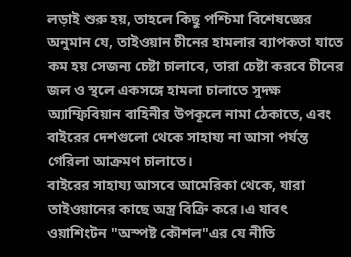লড়াই শুরু হয়, তাহলে কিছু পশ্চিমা বিশেষজ্ঞের অনুমান যে, তাইওয়ান চীনের হামলার ব্যাপকতা যাতে কম হয় সেজন্য চেষ্টা চালাবে, তারা চেষ্টা করবে চীনের জল ও স্থলে একসঙ্গে হামলা চালাতে সুদক্ষ অ্যাম্ফিবিয়ান বাহিনীর উপকূলে নামা ঠেকাতে, এবং বাইরের দেশগুলো থেকে সাহায্য না আসা পর্যন্ত গেরিলা আক্রমণ চালাতে।
বাইরের সাহায্য আসবে আমেরিকা থেকে, যারা তাইওয়ানের কাছে অস্ত্র বিক্রি করে।এ যাবৎ ওয়াশিংটন "অস্পষ্ট কৌশল"এর যে নীতি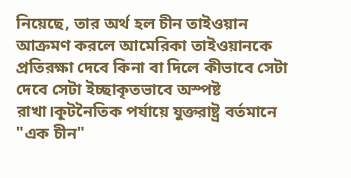নিয়েছে, তার অর্থ হল চীন তাইওয়ান আক্রমণ করলে আমেরিকা তাইওয়ানকে প্রতিরক্ষা দেবে কিনা বা দিলে কীভাবে সেটা দেবে সেটা ইচ্ছাকৃতভাবে অস্পষ্ট রাখা।কূটনৈতিক পর্যায়ে যুক্তরাষ্ট্র বর্তমানে "এক চীন"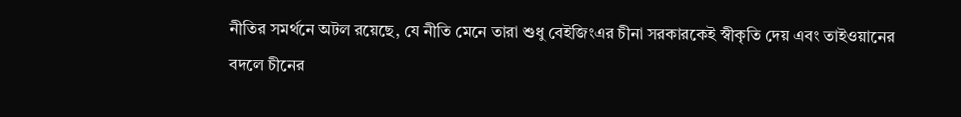নীতির সমর্থনে অটল রয়েছে, যে নীতি মেনে তারা শুধু বেইজিংএর চীনা সরকারকেই স্বীকৃতি দেয় এবং তাইওয়ানের বদলে চীনের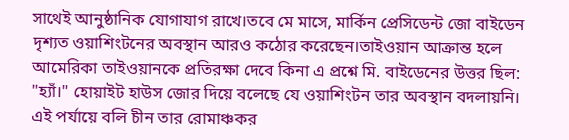সাথেই আনুষ্ঠানিক যোগাযাগ রাখে।তবে মে মাসে, মার্কিন প্রেসিডেন্ট জো বাইডেন দৃশ্যত ওয়াশিংটনের অবস্থান আরও কঠোর করেছেন।তাইওয়ান আক্রান্ত হলে আমেরিকা তাইওয়ানকে প্রতিরক্ষা দেবে কিনা এ প্রশ্নে মি. বাইডেনের উত্তর ছিল: "হ্যাঁ।" হোয়াইট হাউস জোর দিয়ে বলেছে যে ওয়াশিংটন তার অবস্থান বদলায়নি।
এই পর্যায়ে বলি চীন তার রোমাঞ্চকর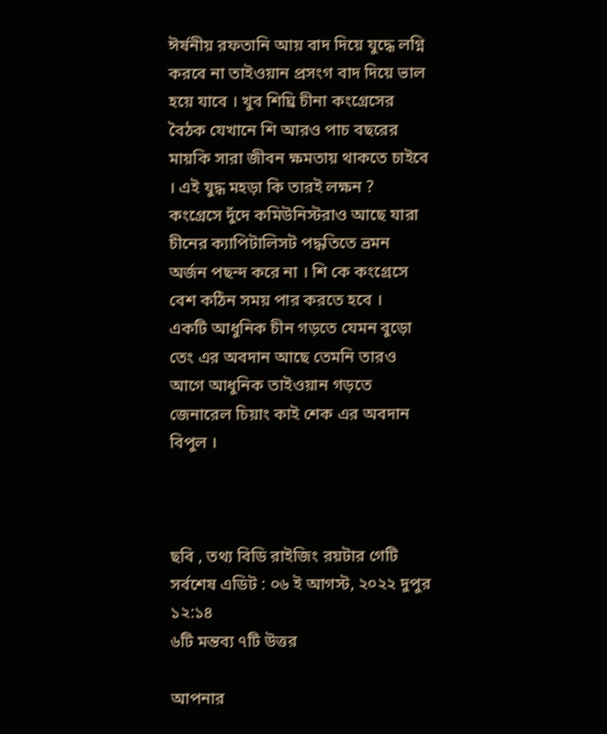ঈর্ষনীয় রফতানি আয় বাদ দিয়ে যুদ্ধে লগ্নি করবে না তাইওয়ান প্রসংগ বাদ দিয়ে ভাল হয়ে যাবে । খুব শিঘ্রি চীনা কংগ্রেসের বৈঠক যেখানে শি আরও পাচ বছরের মায়কি সারা জীবন ক্ষমতায় থাকতে চাইবে । এই যুদ্ধ মহড়া কি তারই লক্ষন ? কংগ্রেসে দুঁদে কমিউনিস্টরাও আছে যারা চীনের ক্যাপিটালিসট পদ্ধতিতে ভ্রমন অর্জন পছন্দ করে না । শি কে কংগ্রেসে বেশ কঠিন সময় পার করতে হবে ।
একটি আধুনিক চীন গড়তে যেমন বুড়ো তেং এর অবদান আছে তেমনি তারও আগে আধুনিক তাইওয়ান গড়তে জেনারেল চিয়াং কাই শেক এর অবদান বিপুল ।



ছবি , তথ্য বিডি রাইজিং রয়টার গেটি
সর্বশেষ এডিট : ০৬ ই আগস্ট, ২০২২ দুপুর ১২:১৪
৬টি মন্তব্য ৭টি উত্তর

আপনার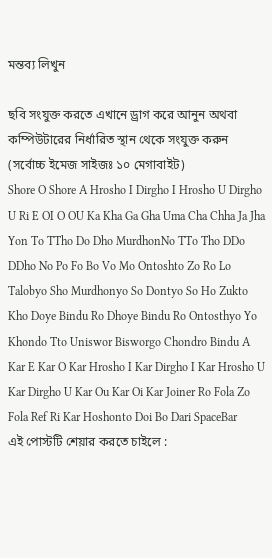মন্তব্য লিখুন

ছবি সংযুক্ত করতে এখানে ড্রাগ করে আনুন অথবা কম্পিউটারের নির্ধারিত স্থান থেকে সংযুক্ত করুন (সর্বোচ্চ ইমেজ সাইজঃ ১০ মেগাবাইট)
Shore O Shore A Hrosho I Dirgho I Hrosho U Dirgho U Ri E OI O OU Ka Kha Ga Gha Uma Cha Chha Ja Jha Yon To TTho Do Dho MurdhonNo TTo Tho DDo DDho No Po Fo Bo Vo Mo Ontoshto Zo Ro Lo Talobyo Sho Murdhonyo So Dontyo So Ho Zukto Kho Doye Bindu Ro Dhoye Bindu Ro Ontosthyo Yo Khondo Tto Uniswor Bisworgo Chondro Bindu A Kar E Kar O Kar Hrosho I Kar Dirgho I Kar Hrosho U Kar Dirgho U Kar Ou Kar Oi Kar Joiner Ro Fola Zo Fola Ref Ri Kar Hoshonto Doi Bo Dari SpaceBar
এই পোস্টটি শেয়ার করতে চাইলে :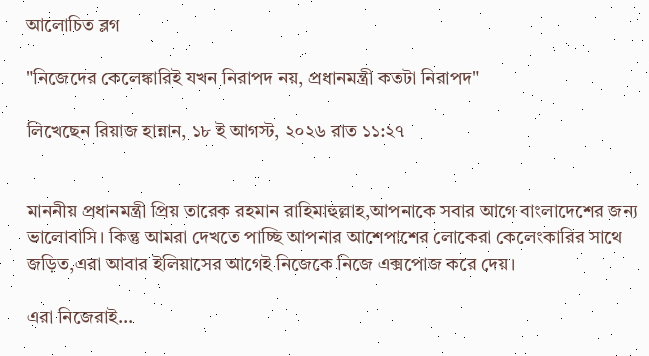আলোচিত ব্লগ

"নিজেদের কেলেঙ্কারিই যখন নিরাপদ নয়, প্রধানমন্ত্রী কতটা নিরাপদ"

লিখেছেন রিয়াজ হান্নান, ১৮ ই আগস্ট, ২০২৬ রাত ১১:২৭


মাননীয় প্রধানমন্ত্রী প্রিয় তারেক রহমান রাহিমাহুল্লাহ,আপনাকে সবার আগে বাংলাদেশের জন্য ভালোবাসি। কিন্তু আমরা দেখতে পাচ্ছি আপনার আশেপাশের লোকেরা কেলেংকারির সাথে জড়িত,এরা আবার ইলিয়াসের আগেই নিজেকে নিজে এক্সপোজ করে দেয়।

এরা নিজেরাই...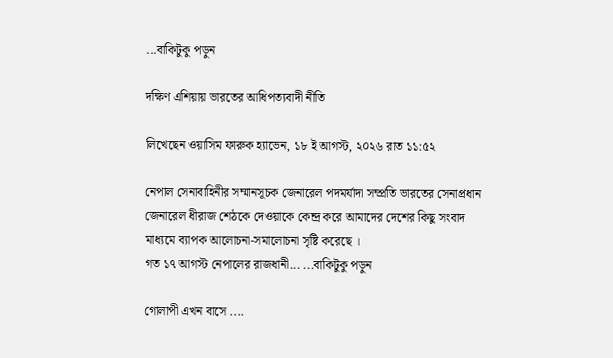...বাকিটুকু পড়ুন

দক্ষিণ এশিয়ায় ভারতের আধিপত্যবাদী নীতি

লিখেছেন ওয়াসিম ফারুক হ্যাভেন, ১৮ ই আগস্ট, ২০২৬ রাত ১১:৫২

নেপাল সেনাবাহিনীর সম্মানসূচক জেনারেল পদমর্যাদা সম্প্রতি ভারতের সেনাপ্রধান জেনারেল ধীরাজ শেঠকে দেওয়াকে কেন্দ্র করে আমাদের দেশের কিছু সংবাদ মাধ্যমে ব্যাপক আলোচনা-সমালোচনা সৃষ্টি করেছে ।
গত ১৭ আগস্ট নেপালের রাজধানী... ...বাকিটুকু পড়ুন

গোলাপী এখন বাসে ....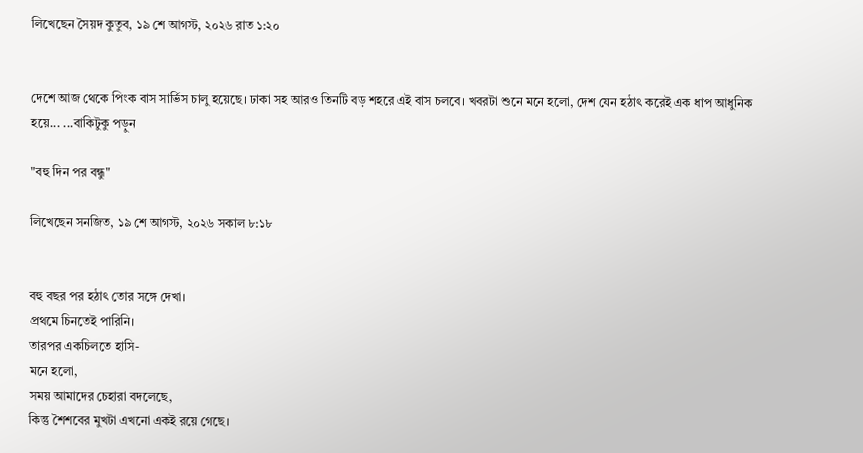লিখেছেন সৈয়দ কুতুব, ১৯ শে আগস্ট, ২০২৬ রাত ১:২০


দেশে আজ থেকে পিংক বাস সার্ভিস চালু হয়েছে। ঢাকা সহ আরও তিনটি বড় শহরে এই বাস চলবে। খবরটা শুনে মনে হলো, দেশ যেন হঠাৎ করেই এক ধাপ আধুনিক হয়ে... ...বাকিটুকু পড়ুন

"বহু দিন পর বন্ধু"

লিখেছেন সনজিত, ১৯ শে আগস্ট, ২০২৬ সকাল ৮:১৮


বহু বছর পর হঠাৎ তোর সঙ্গে দেখা।
প্রথমে চিনতেই পারিনি।
তারপর একচিলতে হাসি-
মনে হলো,
সময় আমাদের চেহারা বদলেছে,
কিন্তু শৈশবের মুখটা এখনো একই রয়ে গেছে।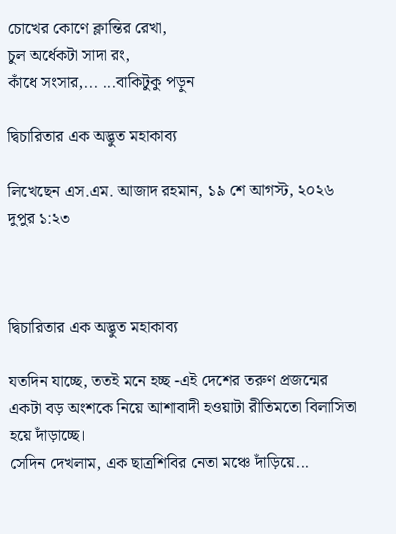চোখের কোণে ক্লান্তির রেখা,
চুল অর্ধেকটা সাদা রং,
কাঁধে সংসার,... ...বাকিটুকু পড়ুন

দ্বিচারিতার এক অদ্ভুত মহাকাব্য

লিখেছেন এস.এম. আজাদ রহমান, ১৯ শে আগস্ট, ২০২৬ দুপুর ১:২৩



দ্বিচারিতার এক অদ্ভুত মহাকাব্য

যতদিন যাচ্ছে, ততই মনে হচ্ছ -এই দেশের তরুণ প্রজন্মের একটা বড় অংশকে নিয়ে আশাবাদী হওয়াটা রীতিমতো বিলাসিতা হয়ে দাঁড়াচ্ছে।
সেদিন দেখলাম, এক ছাত্রশিবির নেতা মঞ্চে দাঁড়িয়ে...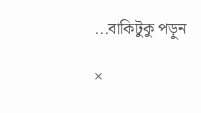...বাকিটুকু পড়ুন

×